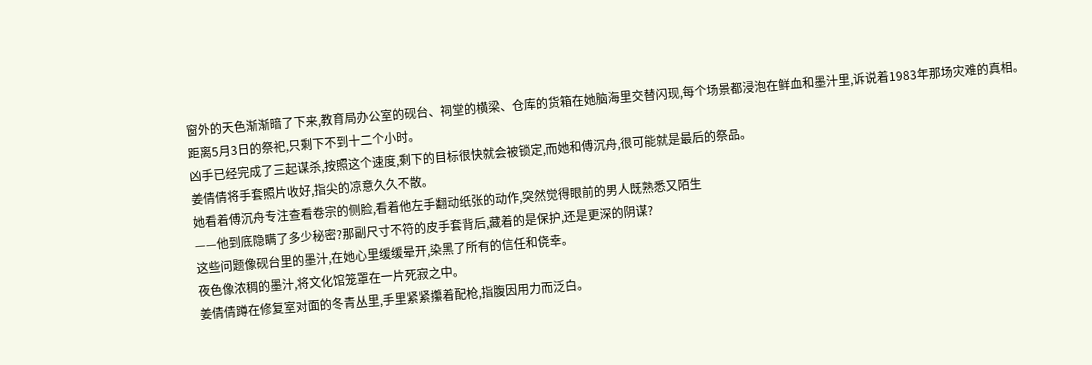窗外的天色渐渐暗了下来,教育局办公室的砚台、祠堂的横梁、仓库的货箱在她脑海里交替闪现,每个场景都浸泡在鲜血和墨汁里,诉说着1983年那场灾难的真相。
距离5月3日的祭祀,只剩下不到十二个小时。
凶手已经完成了三起谋杀,按照这个速度,剩下的目标很快就会被锁定,而她和傅沉舟,很可能就是最后的祭品。
姜倩倩将手套照片收好,指尖的凉意久久不散。
她看着傅沉舟专注查看卷宗的侧脸,看着他左手翻动纸张的动作,突然觉得眼前的男人既熟悉又陌生
——他到底隐瞒了多少秘密?那副尺寸不符的皮手套背后,藏着的是保护,还是更深的阴谋?
这些问题像砚台里的墨汁,在她心里缓缓晕开,染黑了所有的信任和侥幸。
夜色像浓稠的墨汁,将文化馆笼罩在一片死寂之中。
姜倩倩蹲在修复室对面的冬青丛里,手里紧紧攥着配枪,指腹因用力而泛白。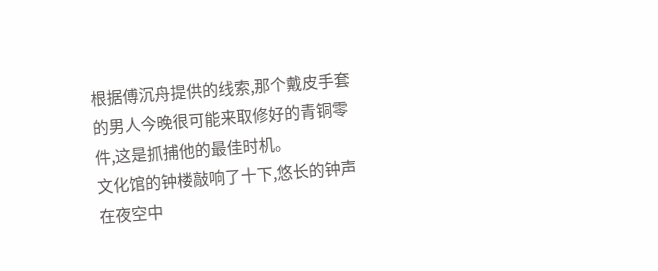根据傅沉舟提供的线索,那个戴皮手套的男人今晚很可能来取修好的青铜零件,这是抓捕他的最佳时机。
文化馆的钟楼敲响了十下,悠长的钟声在夜空中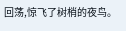回荡,惊飞了树梢的夜鸟。